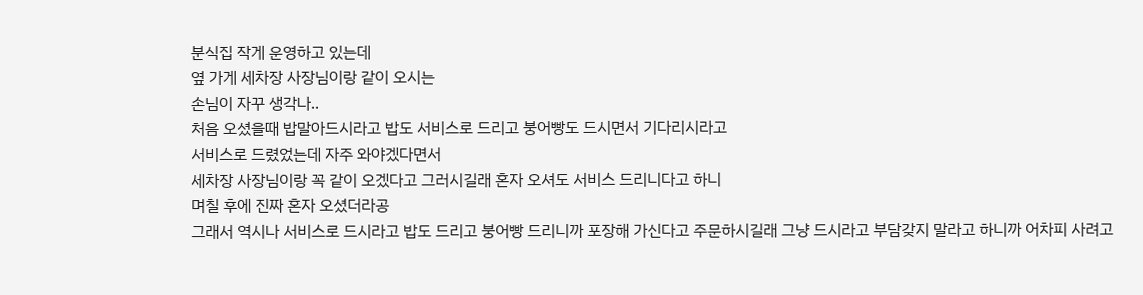분식집 작게 운영하고 있는데
옆 가게 세차장 사장님이랑 같이 오시는
손님이 자꾸 생각나..
처음 오셨을때 밥말아드시라고 밥도 서비스로 드리고 붕어빵도 드시면서 기다리시라고
서비스로 드렸었는데 자주 와야겠다면서
세차장 사장님이랑 꼭 같이 오겠다고 그러시길래 혼자 오셔도 서비스 드리니다고 하니
며칠 후에 진짜 혼자 오셨더라공
그래서 역시나 서비스로 드시라고 밥도 드리고 붕어빵 드리니까 포장해 가신다고 주문하시길래 그냥 드시라고 부담갖지 말라고 하니까 어차피 사려고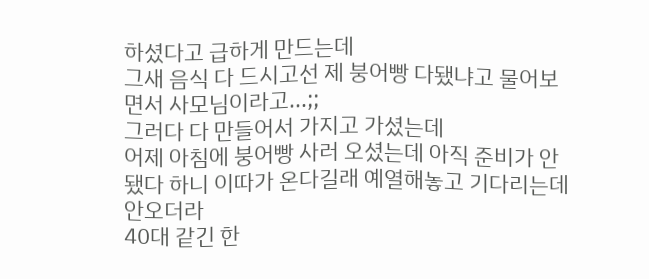하셨다고 급하게 만드는데
그새 음식 다 드시고선 제 붕어빵 다됐냐고 물어보면서 사모님이라고...;;
그러다 다 만들어서 가지고 가셨는데
어제 아침에 붕어빵 사러 오셨는데 아직 준비가 안됐다 하니 이따가 온다길래 예열해놓고 기다리는데 안오더라
40대 같긴 한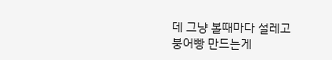데 그냥 볼때마다 설레고
붕어빵 만드는게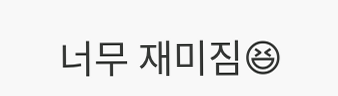너무 재미짐😆